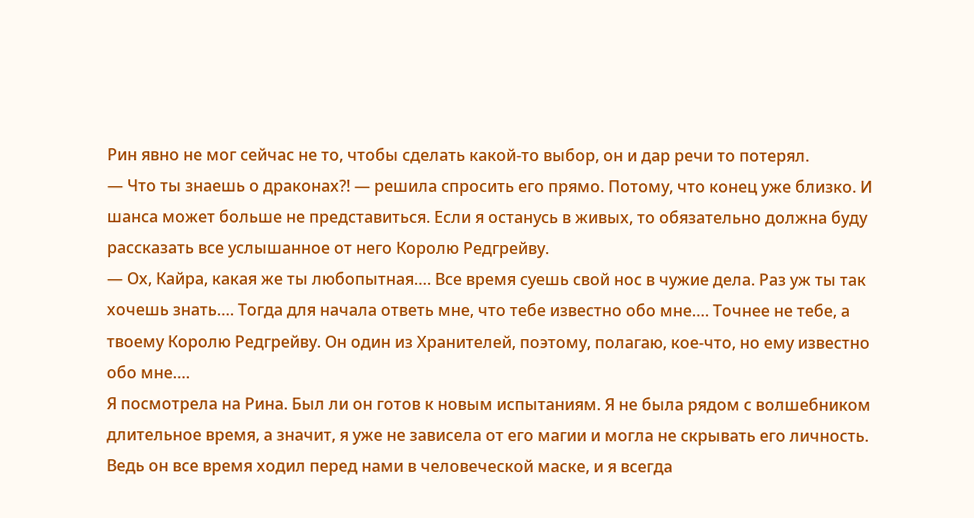Рин явно не мог сейчас не то, чтобы сделать какой-то выбор, он и дар речи то потерял.
— Что ты знаешь о драконах?! — решила спросить его прямо. Потому, что конец уже близко. И шанса может больше не представиться. Если я останусь в живых, то обязательно должна буду рассказать все услышанное от него Королю Редгрейву.
— Ох, Кайра, какая же ты любопытная…. Все время суешь свой нос в чужие дела. Раз уж ты так хочешь знать…. Тогда для начала ответь мне, что тебе известно обо мне…. Точнее не тебе, а твоему Королю Редгрейву. Он один из Хранителей, поэтому, полагаю, кое-что, но ему известно обо мне….
Я посмотрела на Рина. Был ли он готов к новым испытаниям. Я не была рядом с волшебником длительное время, а значит, я уже не зависела от его магии и могла не скрывать его личность. Ведь он все время ходил перед нами в человеческой маске, и я всегда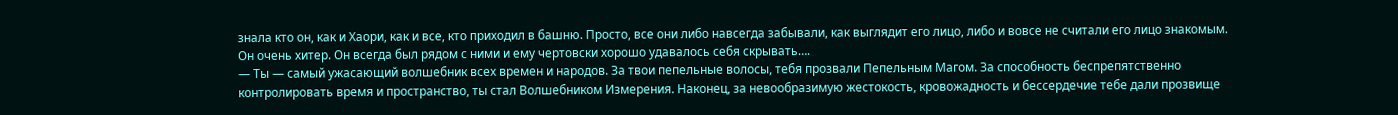знала кто он, как и Хаори, как и все, кто приходил в башню. Просто, все они либо навсегда забывали, как выглядит его лицо, либо и вовсе не считали его лицо знакомым. Он очень хитер. Он всегда был рядом с ними и ему чертовски хорошо удавалось себя скрывать….
— Ты — самый ужасающий волшебник всех времен и народов. За твои пепельные волосы, тебя прозвали Пепельным Магом. За способность беспрепятственно контролировать время и пространство, ты стал Волшебником Измерения. Наконец, за невообразимую жестокость, кровожадность и бессердечие тебе дали прозвище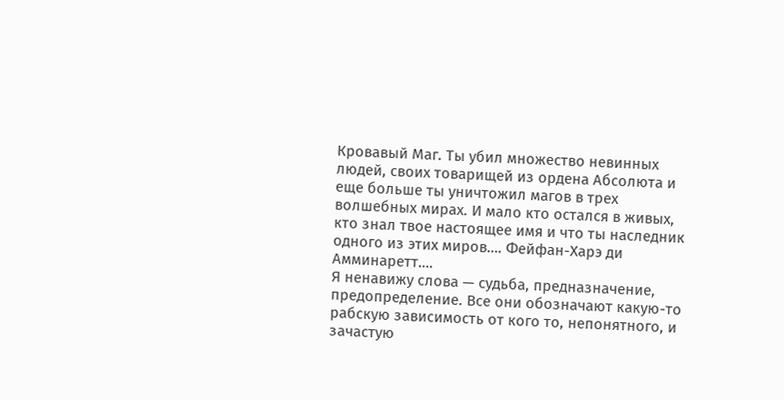Кровавый Маг. Ты убил множество невинных людей, своих товарищей из ордена Абсолюта и еще больше ты уничтожил магов в трех волшебных мирах. И мало кто остался в живых, кто знал твое настоящее имя и что ты наследник одного из этих миров…. Фейфан-Харэ ди Амминаретт….
Я ненавижу слова — судьба, предназначение, предопределение. Все они обозначают какую-то рабскую зависимость от кого то, непонятного, и зачастую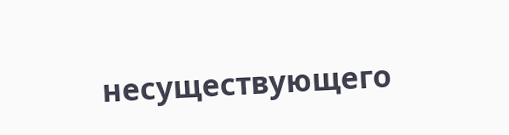несуществующего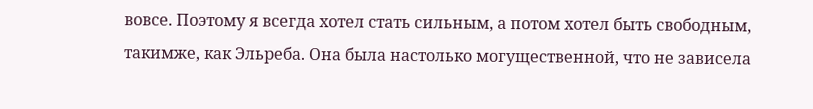вовсе. Поэтому я всегда хотел стать сильным, а потом хотел быть свободным, такимже, как Эльреба. Она была настолько могущественной, что не зависела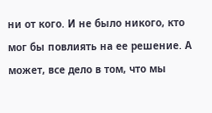ни от кого. И не было никого, кто мог бы повлиять на ее решение. А может, все дело в том, что мы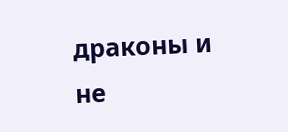драконы и не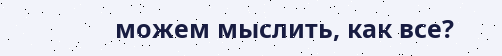можем мыслить, как все?